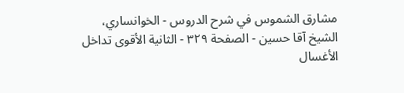مشارق الشموس في شرح الدروس - الخوانساري، الشيخ آقا حسين - الصفحة ٣٢٩ - الثانية الأقوى تداخل الأغسال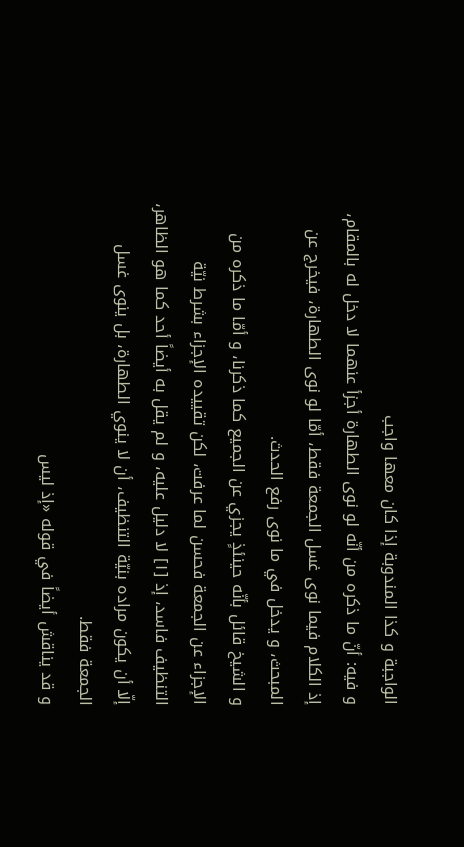الواجبة و كذا المندوبة إذا كان معها واجب
و فيه: أنّ ما ذكره من أنّه لو نوى الطهارة أجزأ عنهما لا دخل له بالمقام، إذ الكلام فيما نوى غسل الجمعة فقط، أمّا لو نوى الطهارة، فيخرج عن المبحث، و يدخل في ما نوى رفع الحدث.
و الشيخ قائل بأنّه حينئذٍ يجزي عن الجميع كما ذكرنا، و أمّا ما ذكره من الإجزاء عن الجمعة فحسن لما عرفت، لكن تقييده الإجزاء بشرط نيّة التنظيف فاسد، إذ [١] لا دليل عليه، و لم يقل به أيضاً أحد كما هو الظاهر، إلّا أن يكون مراده بنيّة التنظيف، أن لا ينوي الطهارة، بل ينوى غسل الجمعة فقط.
و قد يناقش أيضاً في قوله «إذ ليس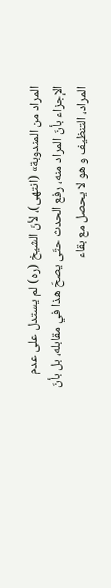المراد من المندوبة» (انتهى)، لأنّ الشيخ (ره) لم يستدل على عدم الإجزاء بأنّ المراد منه، رفع الحدث حتّى يصحّ هذا في مقابله، بل بأنّ المراد، التنظيف و هو لا يحصل مع بقاء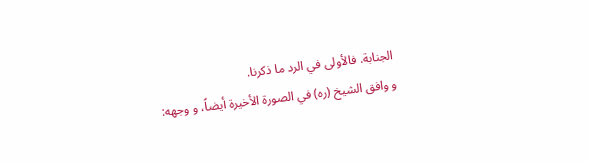الجنابة. فالأولى في الرد ما ذكرنا.
و وافق الشيخ (ره) في الصورة الأخيرة أيضاً، و وجهه: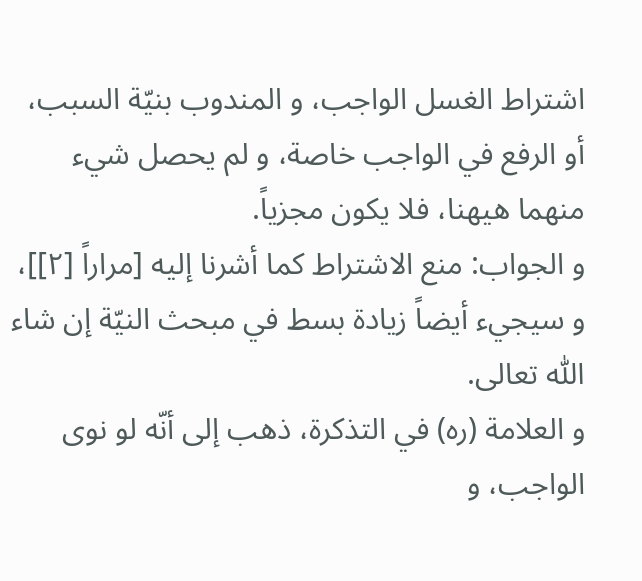اشتراط الغسل الواجب، و المندوب بنيّة السبب، أو الرفع في الواجب خاصة، و لم يحصل شيء منهما هيهنا، فلا يكون مجزياً.
و الجواب: منع الاشتراط كما أشرنا إليه [مراراً [٢]]، و سيجيء أيضاً زيادة بسط في مبحث النيّة إن شاء اللّٰه تعالى.
و العلامة (ره) في التذكرة، ذهب إلى أنّه لو نوى الواجب، و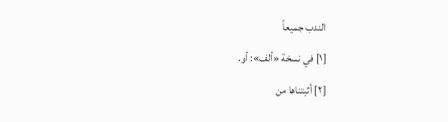الندب جميعاً
[١] في نسخة «ألف»: أو.
[٢] أثبتناها من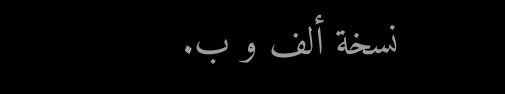نسخة ألف و ب.